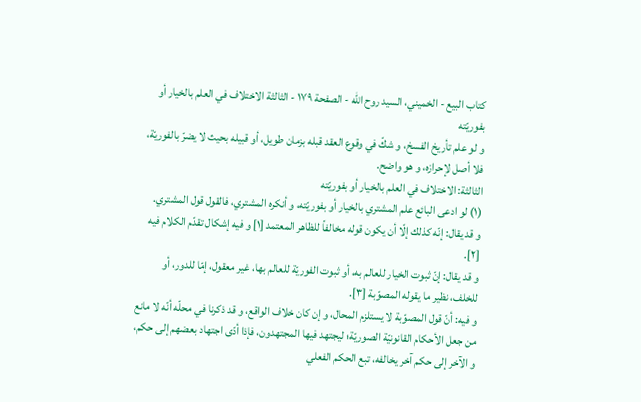كتاب البيع - الخميني، السيد روح الله - الصفحة ١٧٩ - الثالثة الاختلاف في العلم بالخيار أو بفوريّته
و لو علم تأريخ الفسخ، و شكّ في وقوع العقد قبله بزمان طويل، أو قبيله بحيث لا يضرّ بالفوريّة، فلا أصل لإحرازه، و هو واضح.
الثالثة: الاختلاف في العلم بالخيار أو بفوريّته
(١) لو ادعى البائع علم المشتري بالخيار أو بفوريّته، و أنكره المشتري، فالقول قول المشتري.
و قد يقال: إنّه كذلك إلّا أن يكون قوله مخالفاً للظاهر المعتمد [١] و فيه إشكال تقدّم الكلام فيه [٢].
و قد يقال: إنّ ثبوت الخيار للعالم به، أو ثبوت الفوريّة للعالم بها، غير معقول، إمّا للدور، أو للخلف، نظير ما يقوله المصوّبة [٣].
و فيه: أنّ قول المصوّبة لا يستلزم المحال، و إن كان خلاف الواقع، و قد ذكرنا في محلّه أنّه لا مانع من جعل الأحكام القانونيّة الصوريّة؛ ليجتهد فيها المجتهدون، فإذا أدّى اجتهاد بعضهم إلى حكم، و الآخر إلى حكم آخر يخالفه، تبع الحكم الفعلي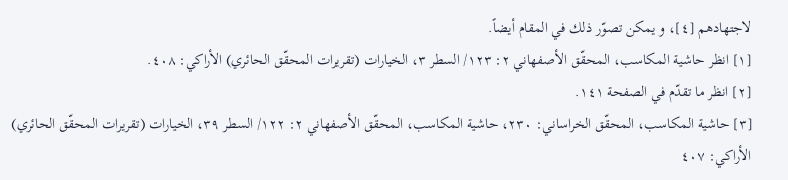لاجتهادهم [٤]، و يمكن تصوّر ذلك في المقام أيضاً.
[١] انظر حاشية المكاسب، المحقّق الأصفهاني ٢: ١٢٣/ السطر ٣، الخيارات (تقريرات المحقّق الحائري) الأراكي: ٤٠٨.
[٢] انظر ما تقدّم في الصفحة ١٤١.
[٣] حاشية المكاسب، المحقّق الخراساني: ٢٣٠، حاشية المكاسب، المحقّق الأصفهاني ٢: ١٢٢/ السطر ٣٩، الخيارات (تقريرات المحقّق الحائري) الأراكي: ٤٠٧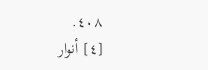٤٠٨.
[٤] أنوار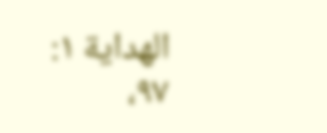الهداية ١: ٩٧،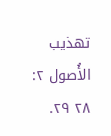تهذيب الأُصول ٢: ٢٨ ٢٩.